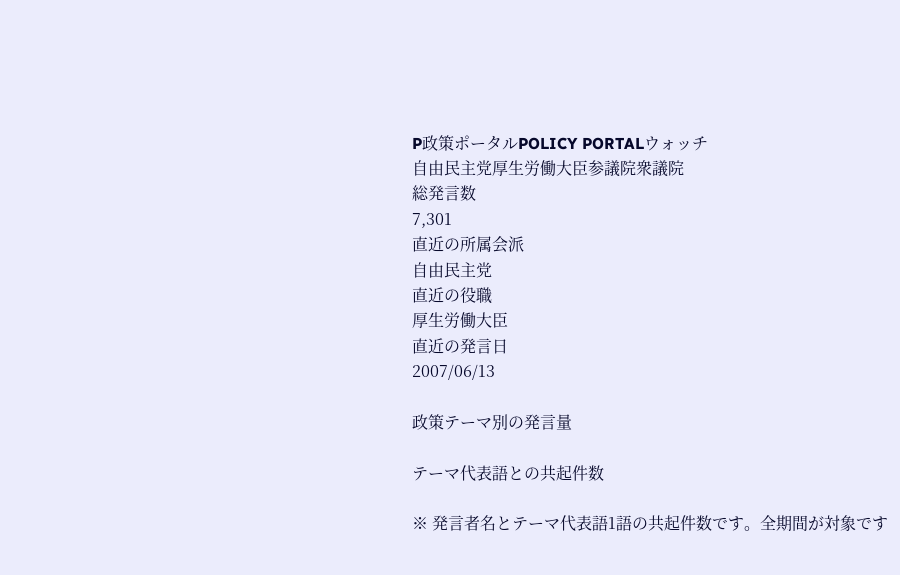P政策ポータルPOLICY PORTALウォッチ
自由民主党厚生労働大臣参議院衆議院
総発言数
7,301
直近の所属会派
自由民主党
直近の役職
厚生労働大臣
直近の発言日
2007/06/13

政策テーマ別の発言量

テーマ代表語との共起件数

※ 発言者名とテーマ代表語1語の共起件数です。全期間が対象です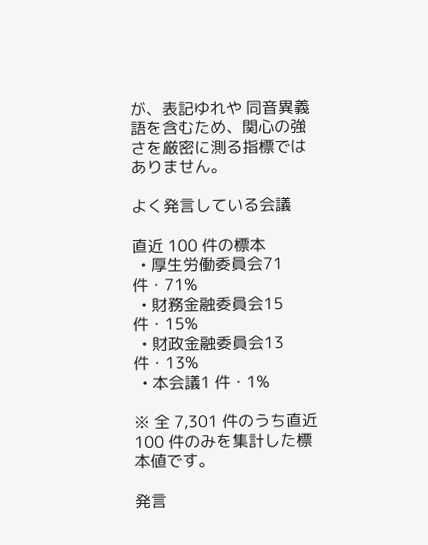が、表記ゆれや 同音異義語を含むため、関心の強さを厳密に測る指標ではありません。

よく発言している会議

直近 100 件の標本
  • 厚生労働委員会71 件・71%
  • 財務金融委員会15 件・15%
  • 財政金融委員会13 件・13%
  • 本会議1 件・1%

※ 全 7,301 件のうち直近 100 件のみを集計した標本値です。

発言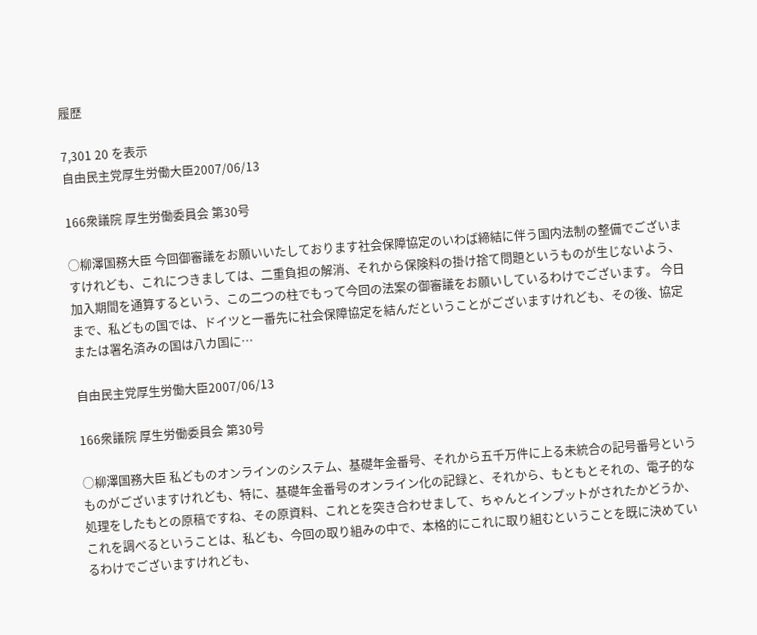履歴

7,301 20 を表示
自由民主党厚生労働大臣2007/06/13

166衆議院 厚生労働委員会 第30号

○柳澤国務大臣 今回御審議をお願いいたしております社会保障協定のいわば締結に伴う国内法制の整備でございますけれども、これにつきましては、二重負担の解消、それから保険料の掛け捨て問題というものが生じないよう、加入期間を通算するという、この二つの柱でもって今回の法案の御審議をお願いしているわけでございます。 今日まで、私どもの国では、ドイツと一番先に社会保障協定を結んだということがございますけれども、その後、協定または署名済みの国は八カ国に…

自由民主党厚生労働大臣2007/06/13

166衆議院 厚生労働委員会 第30号

○柳澤国務大臣 私どものオンラインのシステム、基礎年金番号、それから五千万件に上る未統合の記号番号というものがございますけれども、特に、基礎年金番号のオンライン化の記録と、それから、もともとそれの、電子的な処理をしたもとの原稿ですね、その原資料、これとを突き合わせまして、ちゃんとインプットがされたかどうか、これを調べるということは、私ども、今回の取り組みの中で、本格的にこれに取り組むということを既に決めているわけでございますけれども、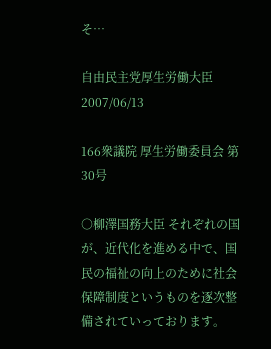そ…

自由民主党厚生労働大臣2007/06/13

166衆議院 厚生労働委員会 第30号

○柳澤国務大臣 それぞれの国が、近代化を進める中で、国民の福祉の向上のために社会保障制度というものを逐次整備されていっております。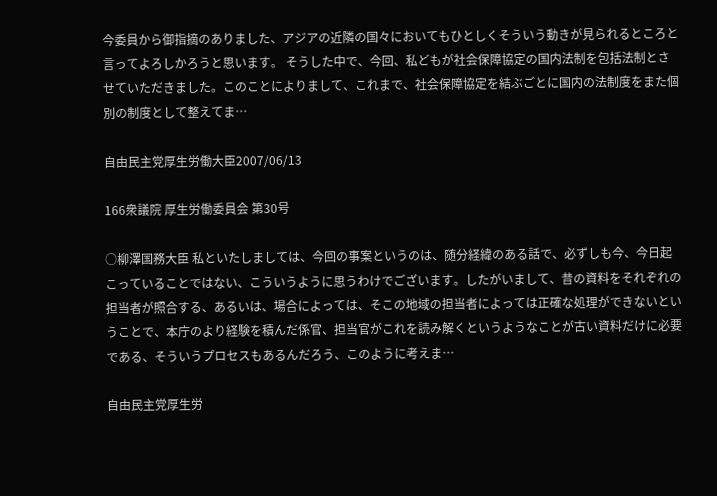今委員から御指摘のありました、アジアの近隣の国々においてもひとしくそういう動きが見られるところと言ってよろしかろうと思います。 そうした中で、今回、私どもが社会保障協定の国内法制を包括法制とさせていただきました。このことによりまして、これまで、社会保障協定を結ぶごとに国内の法制度をまた個別の制度として整えてま…

自由民主党厚生労働大臣2007/06/13

166衆議院 厚生労働委員会 第30号

○柳澤国務大臣 私といたしましては、今回の事案というのは、随分経緯のある話で、必ずしも今、今日起こっていることではない、こういうように思うわけでございます。したがいまして、昔の資料をそれぞれの担当者が照合する、あるいは、場合によっては、そこの地域の担当者によっては正確な処理ができないということで、本庁のより経験を積んだ係官、担当官がこれを読み解くというようなことが古い資料だけに必要である、そういうプロセスもあるんだろう、このように考えま…

自由民主党厚生労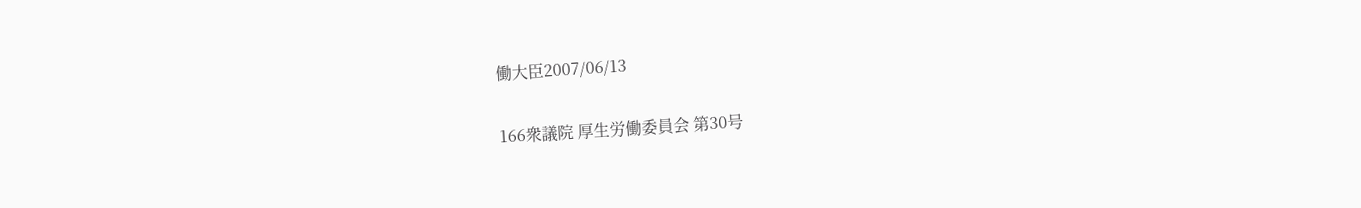働大臣2007/06/13

166衆議院 厚生労働委員会 第30号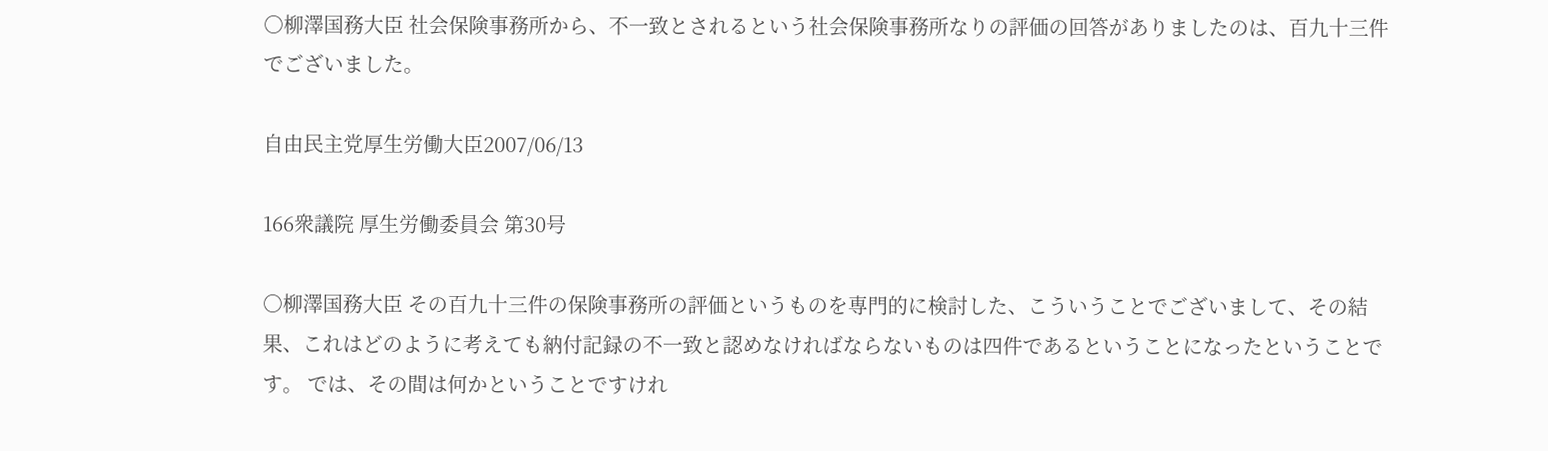○柳澤国務大臣 社会保険事務所から、不一致とされるという社会保険事務所なりの評価の回答がありましたのは、百九十三件でございました。

自由民主党厚生労働大臣2007/06/13

166衆議院 厚生労働委員会 第30号

○柳澤国務大臣 その百九十三件の保険事務所の評価というものを専門的に検討した、こういうことでございまして、その結果、これはどのように考えても納付記録の不一致と認めなければならないものは四件であるということになったということです。 では、その間は何かということですけれ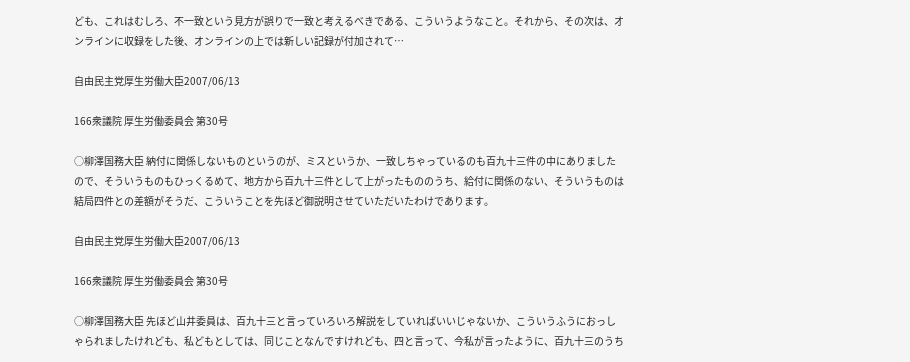ども、これはむしろ、不一致という見方が誤りで一致と考えるべきである、こういうようなこと。それから、その次は、オンラインに収録をした後、オンラインの上では新しい記録が付加されて…

自由民主党厚生労働大臣2007/06/13

166衆議院 厚生労働委員会 第30号

○柳澤国務大臣 納付に関係しないものというのが、ミスというか、一致しちゃっているのも百九十三件の中にありましたので、そういうものもひっくるめて、地方から百九十三件として上がったもののうち、給付に関係のない、そういうものは結局四件との差額がそうだ、こういうことを先ほど御説明させていただいたわけであります。

自由民主党厚生労働大臣2007/06/13

166衆議院 厚生労働委員会 第30号

○柳澤国務大臣 先ほど山井委員は、百九十三と言っていろいろ解説をしていればいいじゃないか、こういうふうにおっしゃられましたけれども、私どもとしては、同じことなんですけれども、四と言って、今私が言ったように、百九十三のうち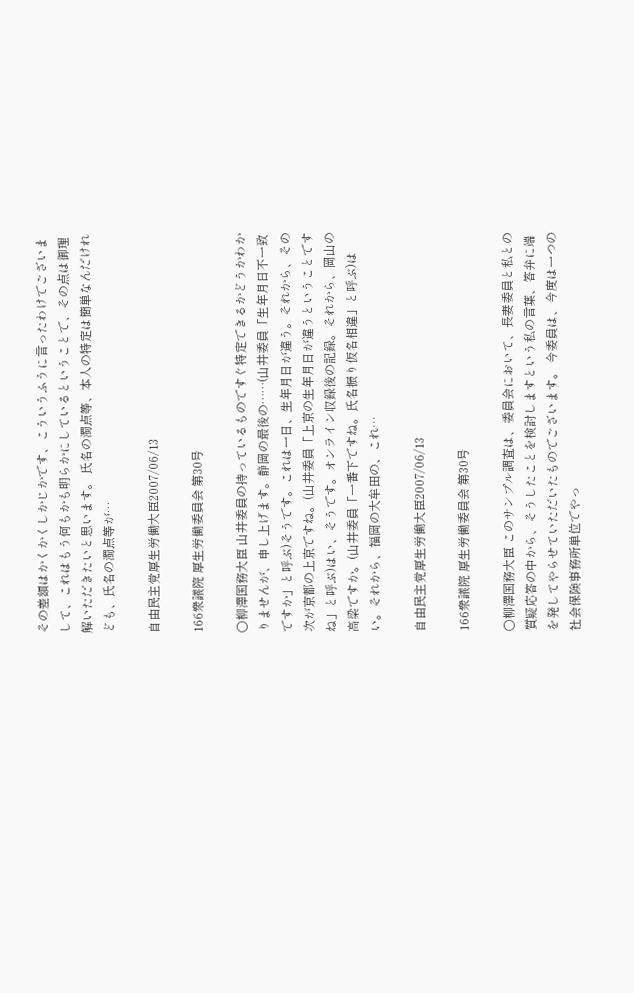その差額はかくかくしかじかです、こういうふうに言ったわけでございまして、これはもう何もかも明らかにしているということで、その点は御理解いただきたいと思います。 氏名の濁点等、本人の特定は簡単なんだけれども、氏名の濁点等が…

自由民主党厚生労働大臣2007/06/13

166衆議院 厚生労働委員会 第30号

○柳澤国務大臣 山井委員の持っているものですぐ特定できるかどうかわかりませんが、申し上げます。静岡の最後の……(山井委員「生年月日不一致ですか」と呼ぶ)そうです。これは一日、生年月日が違う。それから、その次が京都の上京ですね。(山井委員「上京の生年月日が違うということですね」と呼ぶ)はい、そうです。オンライン収録後の記録。それから、岡山の高梁ですか。(山井委員「一番下ですね。氏名振り仮名相違」と呼ぶ)はい。それから、福岡の大牟田の、これ…

自由民主党厚生労働大臣2007/06/13

166衆議院 厚生労働委員会 第30号

○柳澤国務大臣 このサンプル調査は、委員会において、長妻委員と私との質疑応答の中から、そうしたことを検討しますという私の言葉、答弁に端を発してやらせていただいたものでございます。 今委員は、今度は一つの社会保険事務所単位でやっ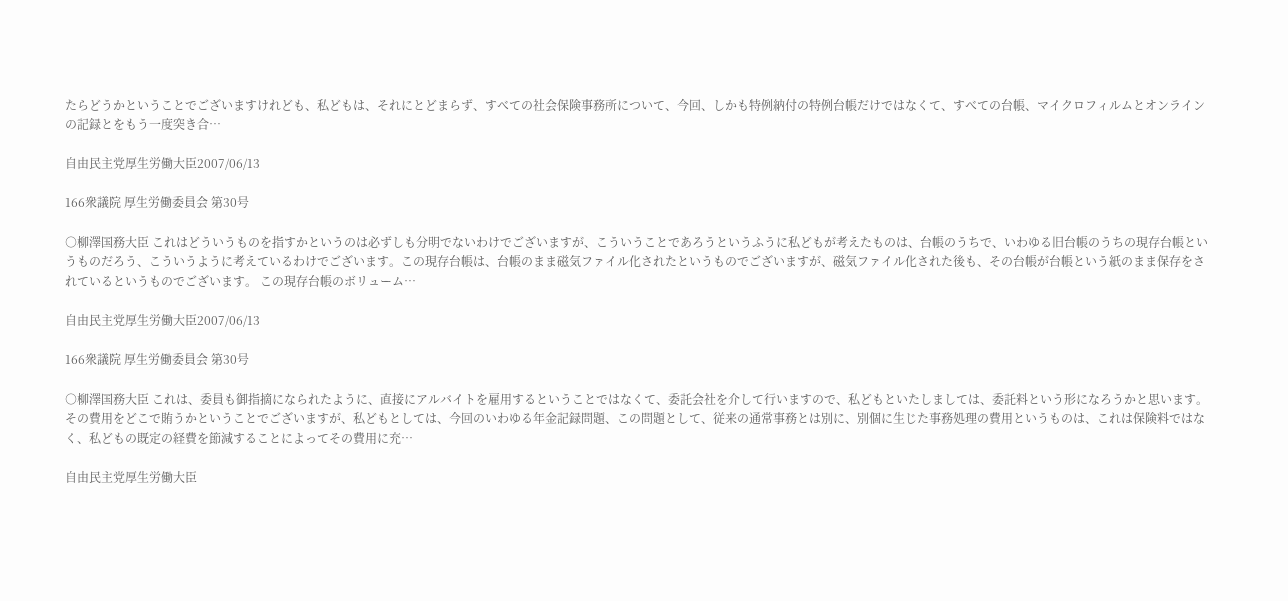たらどうかということでございますけれども、私どもは、それにとどまらず、すべての社会保険事務所について、今回、しかも特例納付の特例台帳だけではなくて、すべての台帳、マイクロフィルムとオンラインの記録とをもう一度突き合…

自由民主党厚生労働大臣2007/06/13

166衆議院 厚生労働委員会 第30号

○柳澤国務大臣 これはどういうものを指すかというのは必ずしも分明でないわけでございますが、こういうことであろうというふうに私どもが考えたものは、台帳のうちで、いわゆる旧台帳のうちの現存台帳というものだろう、こういうように考えているわけでございます。この現存台帳は、台帳のまま磁気ファイル化されたというものでございますが、磁気ファイル化された後も、その台帳が台帳という紙のまま保存をされているというものでございます。 この現存台帳のボリューム…

自由民主党厚生労働大臣2007/06/13

166衆議院 厚生労働委員会 第30号

○柳澤国務大臣 これは、委員も御指摘になられたように、直接にアルバイトを雇用するということではなくて、委託会社を介して行いますので、私どもといたしましては、委託料という形になろうかと思います。 その費用をどこで賄うかということでございますが、私どもとしては、今回のいわゆる年金記録問題、この問題として、従来の通常事務とは別に、別個に生じた事務処理の費用というものは、これは保険料ではなく、私どもの既定の経費を節減することによってその費用に充…

自由民主党厚生労働大臣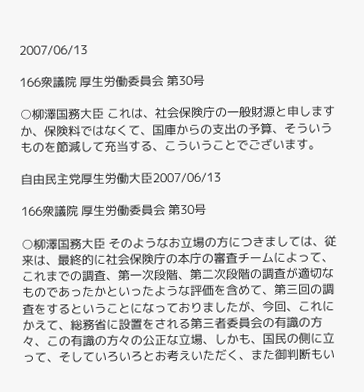2007/06/13

166衆議院 厚生労働委員会 第30号

○柳澤国務大臣 これは、社会保険庁の一般財源と申しますか、保険料ではなくて、国庫からの支出の予算、そういうものを節減して充当する、こういうことでございます。

自由民主党厚生労働大臣2007/06/13

166衆議院 厚生労働委員会 第30号

○柳澤国務大臣 そのようなお立場の方につきましては、従来は、最終的に社会保険庁の本庁の審査チームによって、これまでの調査、第一次段階、第二次段階の調査が適切なものであったかといったような評価を含めて、第三回の調査をするということになっておりましたが、今回、これにかえて、総務省に設置をされる第三者委員会の有識の方々、この有識の方々の公正な立場、しかも、国民の側に立って、そしていろいろとお考えいただく、また御判断もい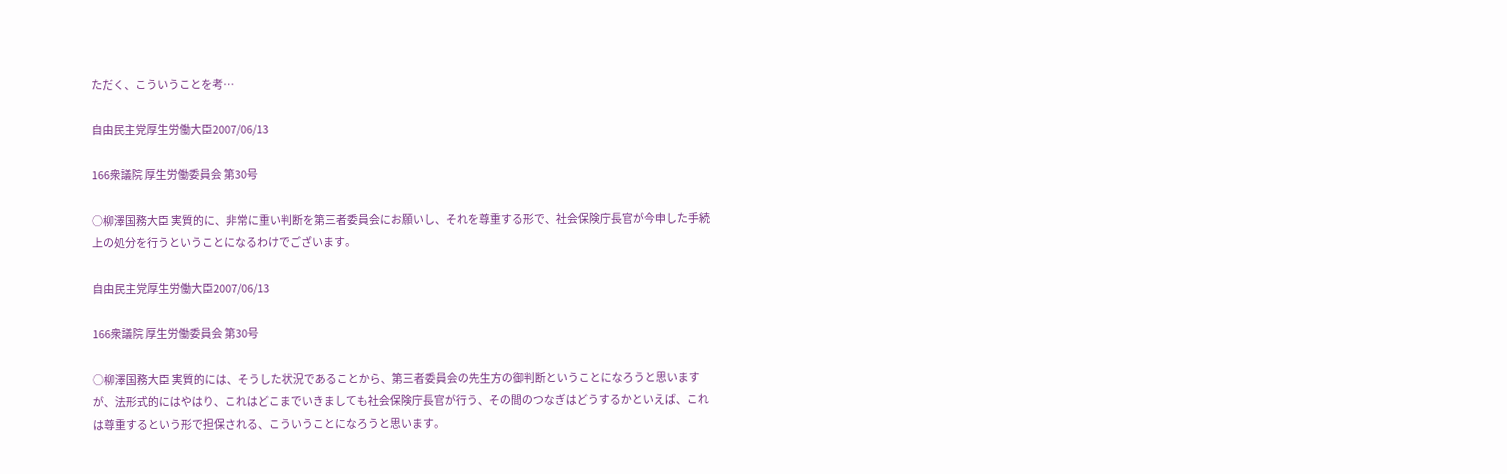ただく、こういうことを考…

自由民主党厚生労働大臣2007/06/13

166衆議院 厚生労働委員会 第30号

○柳澤国務大臣 実質的に、非常に重い判断を第三者委員会にお願いし、それを尊重する形で、社会保険庁長官が今申した手続上の処分を行うということになるわけでございます。

自由民主党厚生労働大臣2007/06/13

166衆議院 厚生労働委員会 第30号

○柳澤国務大臣 実質的には、そうした状況であることから、第三者委員会の先生方の御判断ということになろうと思いますが、法形式的にはやはり、これはどこまでいきましても社会保険庁長官が行う、その間のつなぎはどうするかといえば、これは尊重するという形で担保される、こういうことになろうと思います。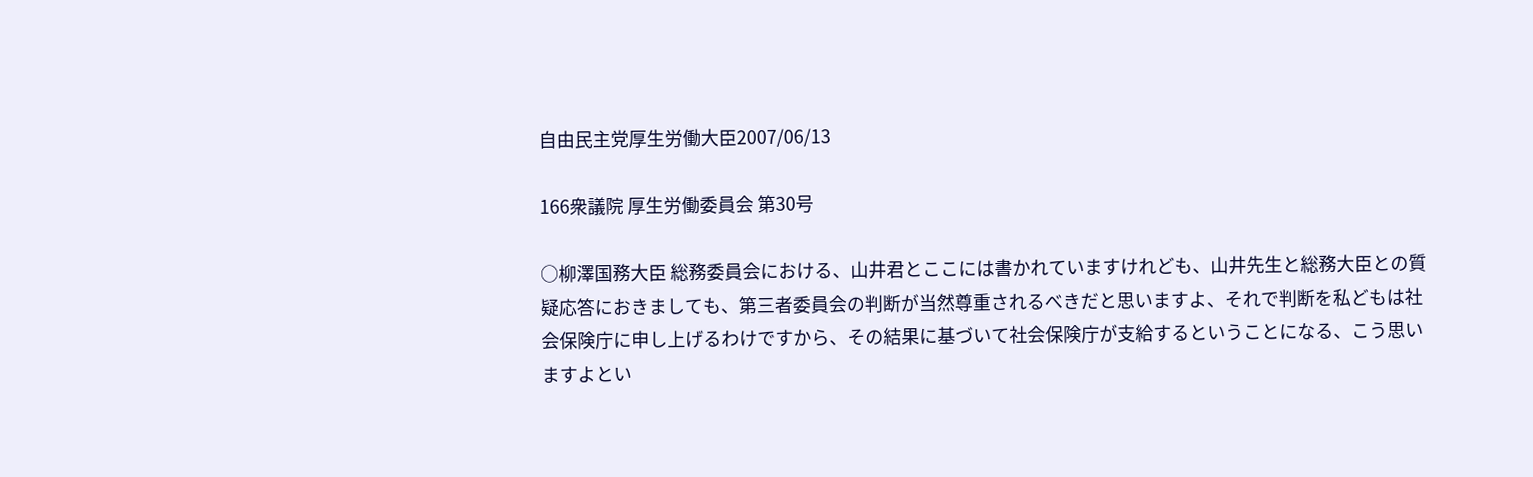自由民主党厚生労働大臣2007/06/13

166衆議院 厚生労働委員会 第30号

○柳澤国務大臣 総務委員会における、山井君とここには書かれていますけれども、山井先生と総務大臣との質疑応答におきましても、第三者委員会の判断が当然尊重されるべきだと思いますよ、それで判断を私どもは社会保険庁に申し上げるわけですから、その結果に基づいて社会保険庁が支給するということになる、こう思いますよとい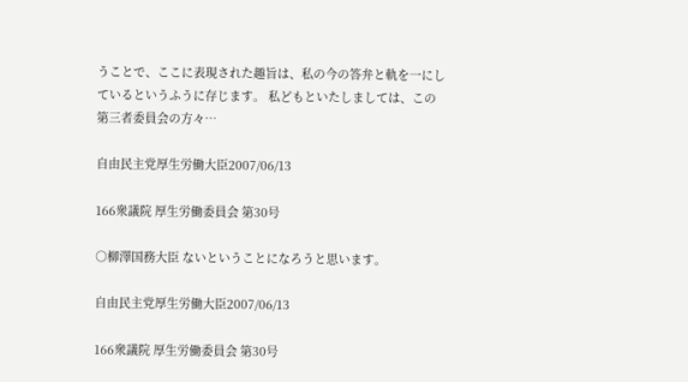うことで、ここに表現された趣旨は、私の今の答弁と軌を一にしているというふうに存じます。 私どもといたしましては、この第三者委員会の方々…

自由民主党厚生労働大臣2007/06/13

166衆議院 厚生労働委員会 第30号

○柳澤国務大臣 ないということになろうと思います。

自由民主党厚生労働大臣2007/06/13

166衆議院 厚生労働委員会 第30号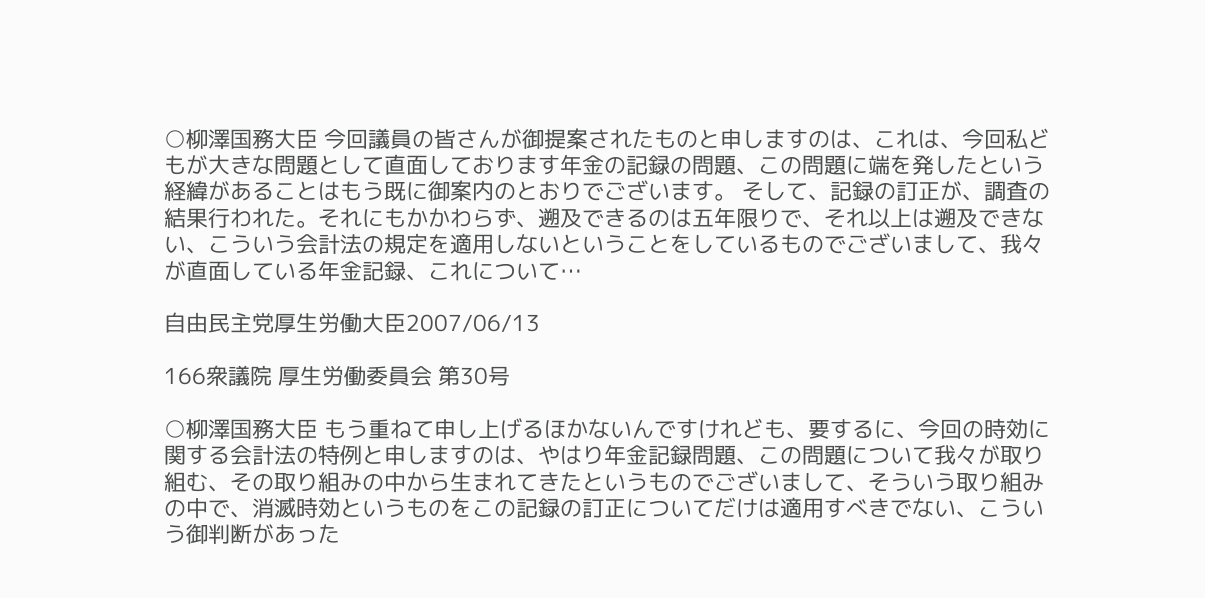○柳澤国務大臣 今回議員の皆さんが御提案されたものと申しますのは、これは、今回私どもが大きな問題として直面しております年金の記録の問題、この問題に端を発したという経緯があることはもう既に御案内のとおりでございます。 そして、記録の訂正が、調査の結果行われた。それにもかかわらず、遡及できるのは五年限りで、それ以上は遡及できない、こういう会計法の規定を適用しないということをしているものでございまして、我々が直面している年金記録、これについて…

自由民主党厚生労働大臣2007/06/13

166衆議院 厚生労働委員会 第30号

○柳澤国務大臣 もう重ねて申し上げるほかないんですけれども、要するに、今回の時効に関する会計法の特例と申しますのは、やはり年金記録問題、この問題について我々が取り組む、その取り組みの中から生まれてきたというものでございまして、そういう取り組みの中で、消滅時効というものをこの記録の訂正についてだけは適用すべきでない、こういう御判断があった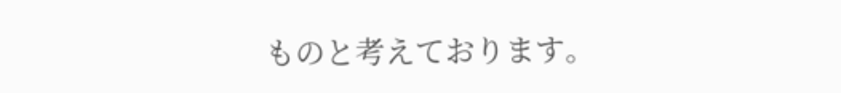ものと考えております。